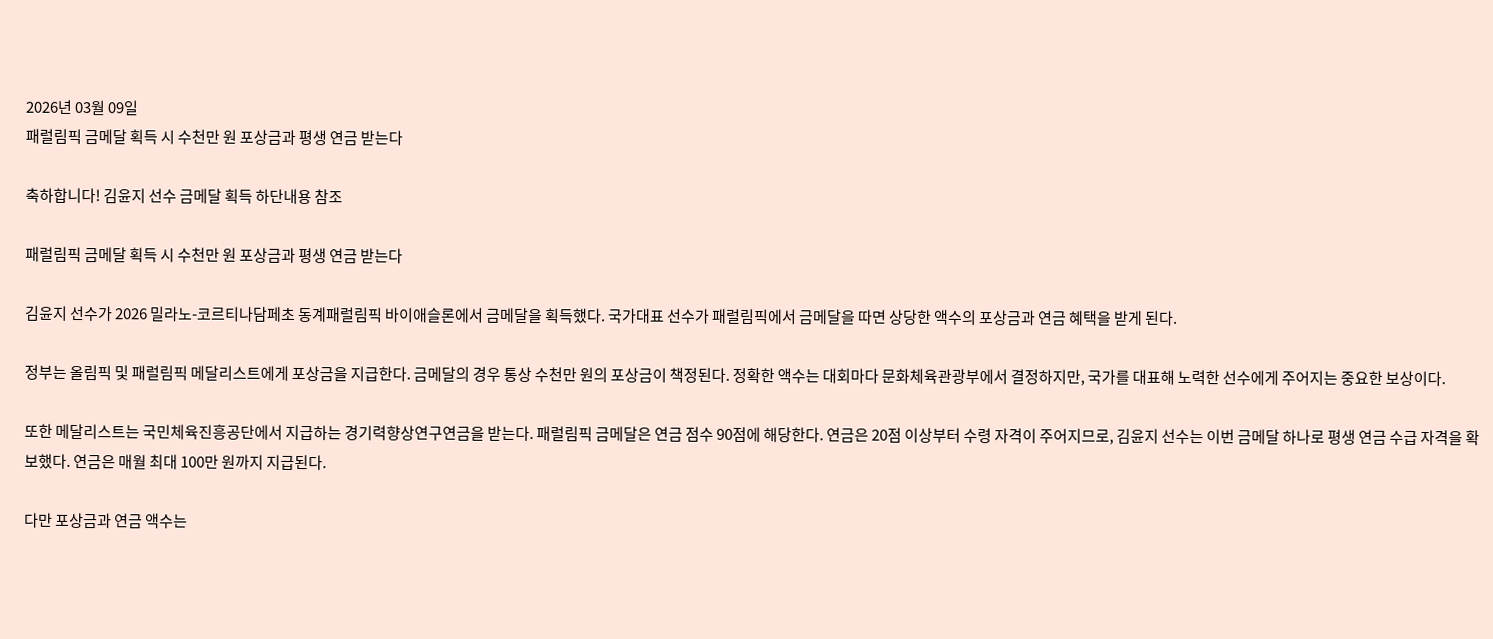2026년 03월 09일
패럴림픽 금메달 획득 시 수천만 원 포상금과 평생 연금 받는다

축하합니다! 김윤지 선수 금메달 획득 하단내용 참조

패럴림픽 금메달 획득 시 수천만 원 포상금과 평생 연금 받는다

김윤지 선수가 2026 밀라노-코르티나담페초 동계패럴림픽 바이애슬론에서 금메달을 획득했다. 국가대표 선수가 패럴림픽에서 금메달을 따면 상당한 액수의 포상금과 연금 혜택을 받게 된다.

정부는 올림픽 및 패럴림픽 메달리스트에게 포상금을 지급한다. 금메달의 경우 통상 수천만 원의 포상금이 책정된다. 정확한 액수는 대회마다 문화체육관광부에서 결정하지만, 국가를 대표해 노력한 선수에게 주어지는 중요한 보상이다.

또한 메달리스트는 국민체육진흥공단에서 지급하는 경기력향상연구연금을 받는다. 패럴림픽 금메달은 연금 점수 90점에 해당한다. 연금은 20점 이상부터 수령 자격이 주어지므로, 김윤지 선수는 이번 금메달 하나로 평생 연금 수급 자격을 확보했다. 연금은 매월 최대 100만 원까지 지급된다.

다만 포상금과 연금 액수는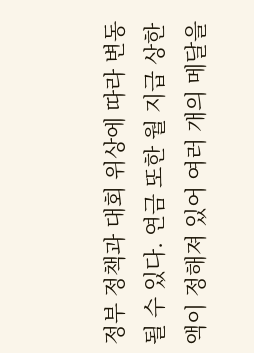정부 정책과 대회 위상에 따라 변동될 수 있다. 연금 또한 월 지급 상한액이 정해져 있어 여러 개의 메달을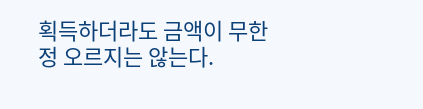획득하더라도 금액이 무한정 오르지는 않는다.